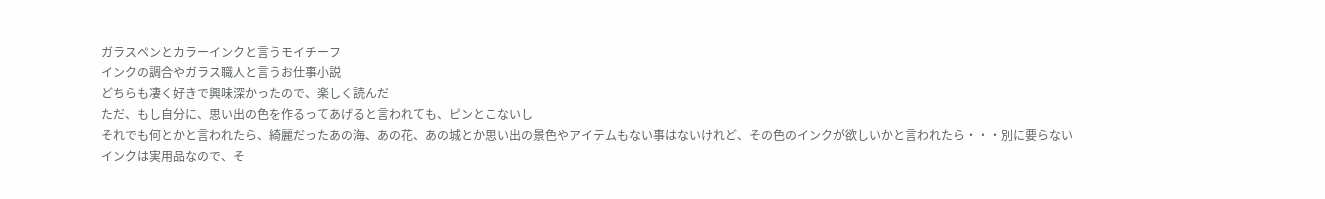ガラスペンとカラーインクと言うモイチーフ
インクの調合やガラス職人と言うお仕事小説
どちらも凄く好きで興味深かったので、楽しく読んだ
ただ、もし自分に、思い出の色を作るってあげると言われても、ピンとこないし
それでも何とかと言われたら、綺麗だったあの海、あの花、あの城とか思い出の景色やアイテムもない事はないけれど、その色のインクが欲しいかと言われたら・・・別に要らない
インクは実用品なので、そ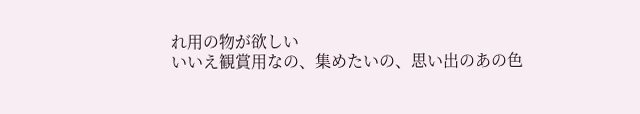れ用の物が欲しい
いいえ観賞用なの、集めたいの、思い出のあの色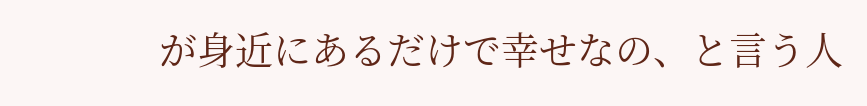が身近にあるだけで幸せなの、と言う人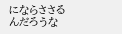にならささるんだろうな